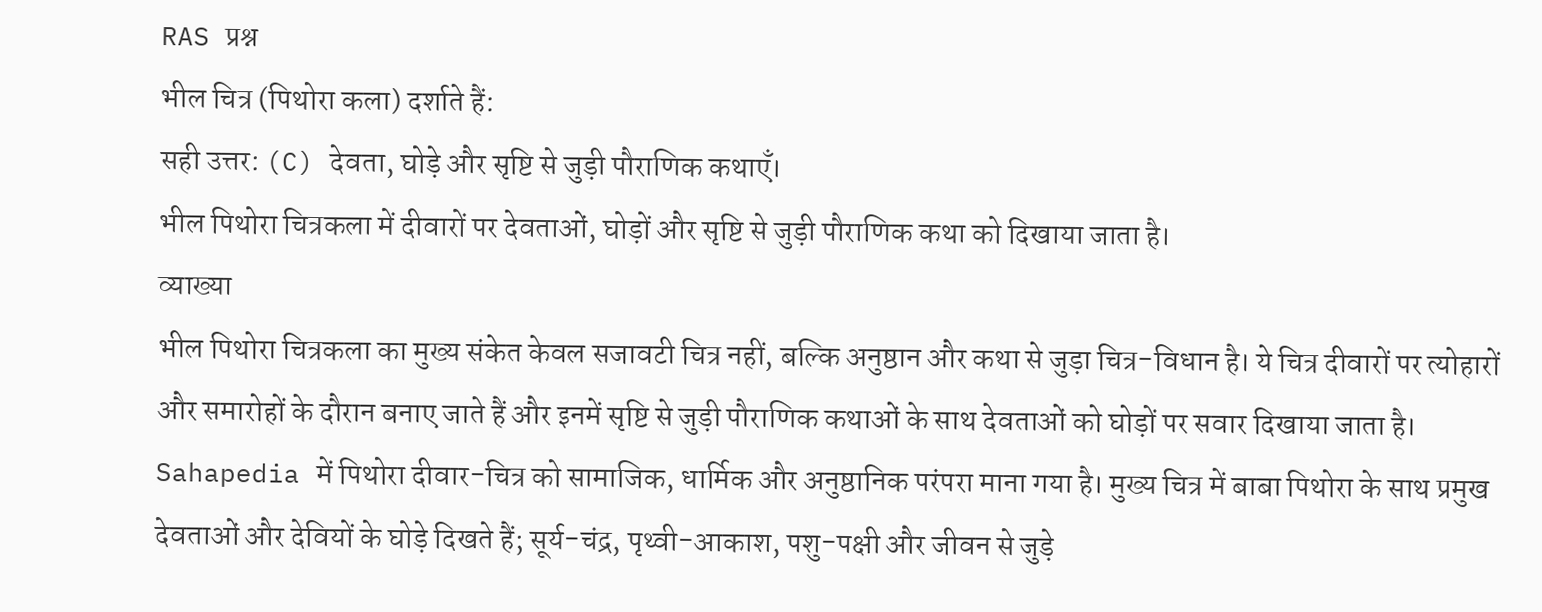RAS प्रश्न
भील चित्र (पिथोरा कला) दर्शाते हैं:
सही उत्तर: (C) देवता, घोड़े और सृष्टि से जुड़ी पौराणिक कथाएँ।
भील पिथोरा चित्रकला में दीवारों पर देवताओं, घोड़ों और सृष्टि से जुड़ी पौराणिक कथा को दिखाया जाता है।
व्याख्या
भील पिथोरा चित्रकला का मुख्य संकेत केवल सजावटी चित्र नहीं, बल्कि अनुष्ठान और कथा से जुड़ा चित्र-विधान है। ये चित्र दीवारों पर त्योहारों और समारोहों के दौरान बनाए जाते हैं और इनमें सृष्टि से जुड़ी पौराणिक कथाओं के साथ देवताओं को घोड़ों पर सवार दिखाया जाता है। Sahapedia में पिथोरा दीवार-चित्र को सामाजिक, धार्मिक और अनुष्ठानिक परंपरा माना गया है। मुख्य चित्र में बाबा पिथोरा के साथ प्रमुख देवताओं और देवियों के घोड़े दिखते हैं; सूर्य-चंद्र, पृथ्वी-आकाश, पशु-पक्षी और जीवन से जुड़े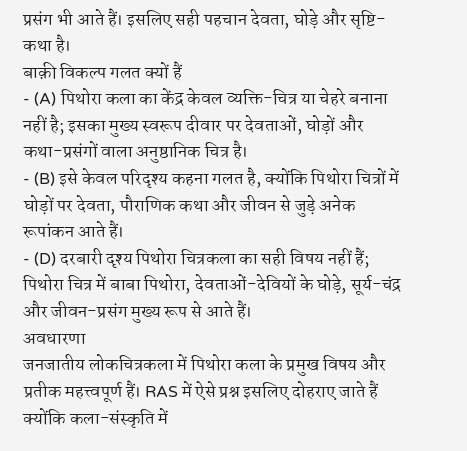प्रसंग भी आते हैं। इसलिए सही पहचान देवता, घोड़े और सृष्टि-कथा है।
बाक़ी विकल्प गलत क्यों हैं
- (A) पिथोरा कला का केंद्र केवल व्यक्ति-चित्र या चेहरे बनाना नहीं है; इसका मुख्य स्वरूप दीवार पर देवताओं, घोड़ों और कथा-प्रसंगों वाला अनुष्ठानिक चित्र है।
- (B) इसे केवल परिदृश्य कहना गलत है, क्योंकि पिथोरा चित्रों में घोड़ों पर देवता, पौराणिक कथा और जीवन से जुड़े अनेक रूपांकन आते हैं।
- (D) दरबारी दृश्य पिथोरा चित्रकला का सही विषय नहीं हैं; पिथोरा चित्र में बाबा पिथोरा, देवताओं-देवियों के घोड़े, सूर्य-चंद्र और जीवन-प्रसंग मुख्य रूप से आते हैं।
अवधारणा
जनजातीय लोकचित्रकला में पिथोरा कला के प्रमुख विषय और प्रतीक महत्त्वपूर्ण हैं। RAS में ऐसे प्रश्न इसलिए दोहराए जाते हैं क्योंकि कला-संस्कृति में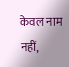केवल नाम नहीं,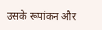उसके रूपांकन और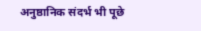अनुष्ठानिक संदर्भ भी पूछे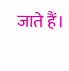जाते हैं।